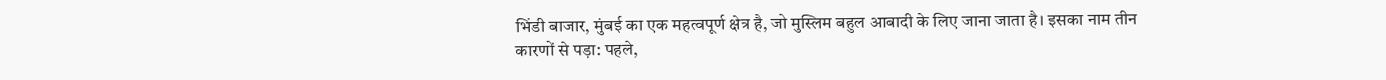भिंडी बाजार, मुंबई का एक महत्वपूर्ण क्षेत्र है, जो मुस्लिम बहुल आबादी के लिए जाना जाता है। इसका नाम तीन कारणों से पड़ा: पहले,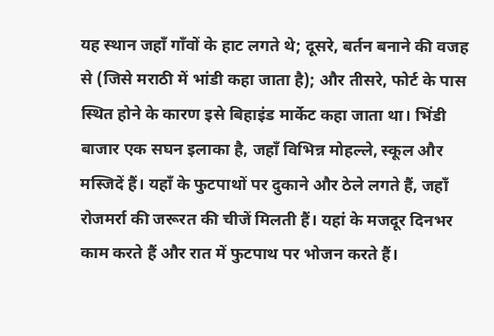यह स्थान जहाँ गाँवों के हाट लगते थे; दूसरे, बर्तन बनाने की वजह से (जिसे मराठी में भांडी कहा जाता है); और तीसरे, फोर्ट के पास स्थित होने के कारण इसे बिहाइंड मार्केट कहा जाता था। भिंडी बाजार एक सघन इलाका है, जहाँ विभिन्न मोहल्ले, स्कूल और मस्जिदें हैं। यहाँ के फुटपाथों पर दुकाने और ठेले लगते हैं, जहाँ रोजमर्रा की जरूरत की चीजें मिलती हैं। यहां के मजदूर दिनभर काम करते हैं और रात में फुटपाथ पर भोजन करते हैं।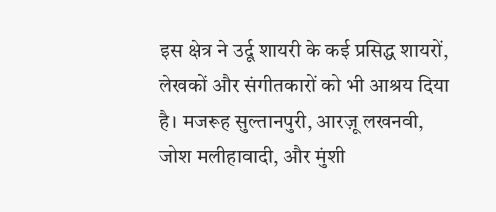इस क्षेत्र ने उर्दू शायरी के कई प्रसिद्ध शायरों, लेखकों और संगीतकारों को भी आश्रय दिया है। मजरूह सुल्तानपुरी, आरज़ू लखनवी, जोश मलीहावादी, और मुंशी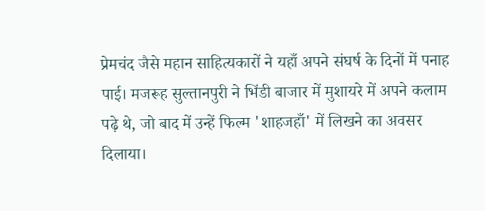प्रेमचंद जैसे महान साहित्यकारों ने यहाँ अपने संघर्ष के दिनों में पनाह पाई। मजरूह सुल्तानपुरी ने भिंडी बाजार में मुशायरे में अपने कलाम पढ़े थे, जो बाद में उन्हें फिल्म 'शाहजहाँ' में लिखने का अवसर दिलाया।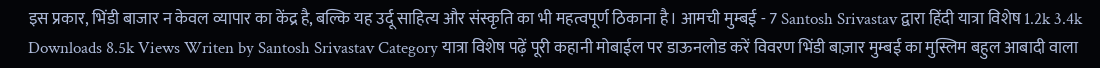इस प्रकार, भिंडी बाजार न केवल व्यापार का केंद्र है, बल्कि यह उर्दू साहित्य और संस्कृति का भी महत्वपूर्ण ठिकाना है। आमची मुम्बई - 7 Santosh Srivastav द्वारा हिंदी यात्रा विशेष 1.2k 3.4k Downloads 8.5k Views Writen by Santosh Srivastav Category यात्रा विशेष पढ़ें पूरी कहानी मोबाईल पर डाऊनलोड करें विवरण भिंडी बाज़ार मुम्बई का मुस्लिम बहुल आबादी वाला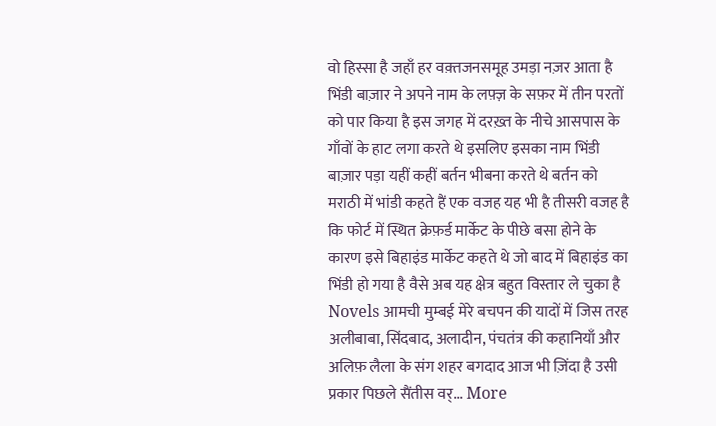वो हिस्सा है जहाँ हर वक़्तजनसमूह उमड़ा नज़र आता है भिंडी बाज़ार ने अपने नाम के लफ़्ज़ के सफ़र में तीन परतों को पार किया है इस जगह में दरख़्त के नीचे आसपास के गाँवों के हाट लगा करते थे इसलिए इसका नाम भिंडी बाज़ार पड़ा यहीं कहीं बर्तन भीबना करते थे बर्तन को मराठी में भांडी कहते हैं एक वजह यह भी है तीसरी वजह है कि फोर्ट में स्थित क्रेफ़र्ड मार्केट के पीछे बसा होने के कारण इसे बिहाइंड मार्केट कहते थे जो बाद में बिहाइंड का भिंडी हो गया है वैसे अब यह क्षेत्र बहुत विस्तार ले चुका है Novels आमची मुम्बई मेरे बचपन की यादों में जिस तरह अलीबाबा, सिंदबाद, अलादीन, पंचतंत्र की कहानियाँ और अलिफ़ लैला के संग शहर बगदाद आज भी ज़िंदा है उसी प्रकार पिछले सैंतीस वर्... More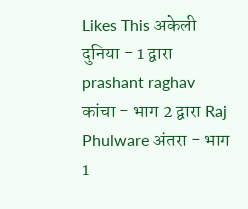Likes This अकेली दुनिया - 1 द्वारा prashant raghav कांचा - भाग 2 द्वारा Raj Phulware अंतरा - भाग 1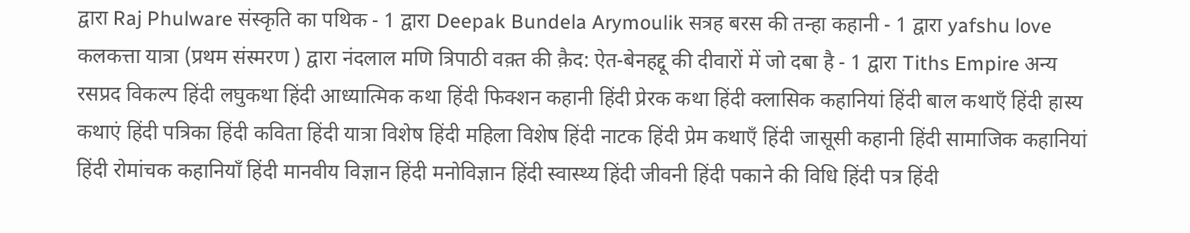द्वारा Raj Phulware संस्कृति का पथिक - 1 द्वारा Deepak Bundela Arymoulik सत्रह बरस की तन्हा कहानी - 1 द्वारा yafshu love कलकत्ता यात्रा (प्रथम संस्मरण ) द्वारा नंदलाल मणि त्रिपाठी वक़्त की क़ैद: ऐत-बेनहद्दू की दीवारों में जो दबा है - 1 द्वारा Tiths Empire अन्य रसप्रद विकल्प हिंदी लघुकथा हिंदी आध्यात्मिक कथा हिंदी फिक्शन कहानी हिंदी प्रेरक कथा हिंदी क्लासिक कहानियां हिंदी बाल कथाएँ हिंदी हास्य कथाएं हिंदी पत्रिका हिंदी कविता हिंदी यात्रा विशेष हिंदी महिला विशेष हिंदी नाटक हिंदी प्रेम कथाएँ हिंदी जासूसी कहानी हिंदी सामाजिक कहानियां हिंदी रोमांचक कहानियाँ हिंदी मानवीय विज्ञान हिंदी मनोविज्ञान हिंदी स्वास्थ्य हिंदी जीवनी हिंदी पकाने की विधि हिंदी पत्र हिंदी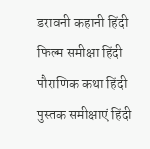डरावनी कहानी हिंदी फिल्म समीक्षा हिंदी पौराणिक कथा हिंदी पुस्तक समीक्षाएं हिंदी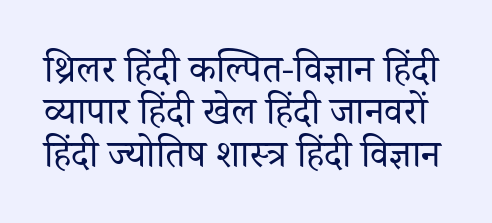थ्रिलर हिंदी कल्पित-विज्ञान हिंदी व्यापार हिंदी खेल हिंदी जानवरों हिंदी ज्योतिष शास्त्र हिंदी विज्ञान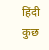हिंदी कुछ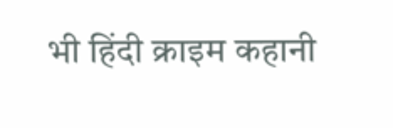भी हिंदी क्राइम कहानी